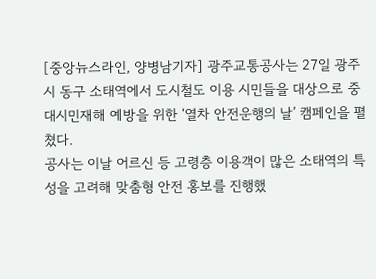[중앙뉴스라인, 양병남기자] 광주교통공사는 27일 광주시 동구 소태역에서 도시철도 이용 시민들을 대상으로 중대시민재해 예방을 위한 ‘열차 안전운행의 날’ 캠페인을 펼쳤다.
공사는 이날 어르신 등 고령층 이용객이 많은 소태역의 특성을 고려해 맞춤형 안전 홍보를 진행했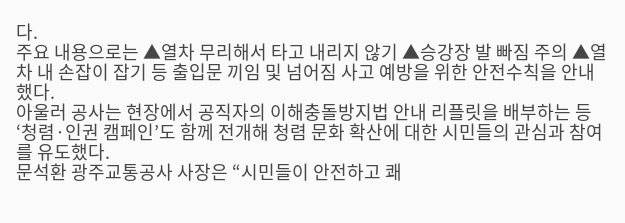다.
주요 내용으로는 ▲열차 무리해서 타고 내리지 않기 ▲승강장 발 빠짐 주의 ▲열차 내 손잡이 잡기 등 출입문 끼임 및 넘어짐 사고 예방을 위한 안전수칙을 안내했다.
아울러 공사는 현장에서 공직자의 이해충돌방지법 안내 리플릿을 배부하는 등 ‘청렴·인권 캠페인’도 함께 전개해 청렴 문화 확산에 대한 시민들의 관심과 참여를 유도했다.
문석환 광주교통공사 사장은 “시민들이 안전하고 쾌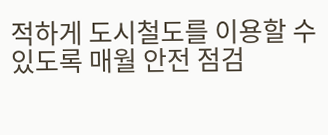적하게 도시철도를 이용할 수 있도록 매월 안전 점검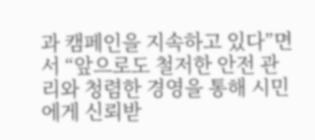과 캠페인을 지속하고 있다”면서 “앞으로도 철저한 안전 관리와 청렴한 경영을 통해 시민에게 신뢰받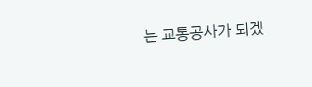는 교통공사가 되겠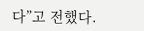다”고 전했다.